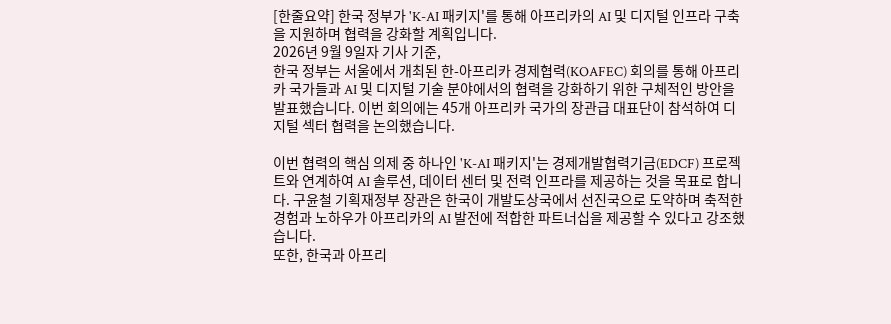[한줄요약] 한국 정부가 'K-AI 패키지'를 통해 아프리카의 AI 및 디지털 인프라 구축을 지원하며 협력을 강화할 계획입니다.
2026년 9월 9일자 기사 기준,
한국 정부는 서울에서 개최된 한-아프리카 경제협력(KOAFEC) 회의를 통해 아프리카 국가들과 AI 및 디지털 기술 분야에서의 협력을 강화하기 위한 구체적인 방안을 발표했습니다. 이번 회의에는 45개 아프리카 국가의 장관급 대표단이 참석하여 디지털 섹터 협력을 논의했습니다.

이번 협력의 핵심 의제 중 하나인 'K-AI 패키지'는 경제개발협력기금(EDCF) 프로젝트와 연계하여 AI 솔루션, 데이터 센터 및 전력 인프라를 제공하는 것을 목표로 합니다. 구윤철 기획재정부 장관은 한국이 개발도상국에서 선진국으로 도약하며 축적한 경험과 노하우가 아프리카의 AI 발전에 적합한 파트너십을 제공할 수 있다고 강조했습니다.
또한, 한국과 아프리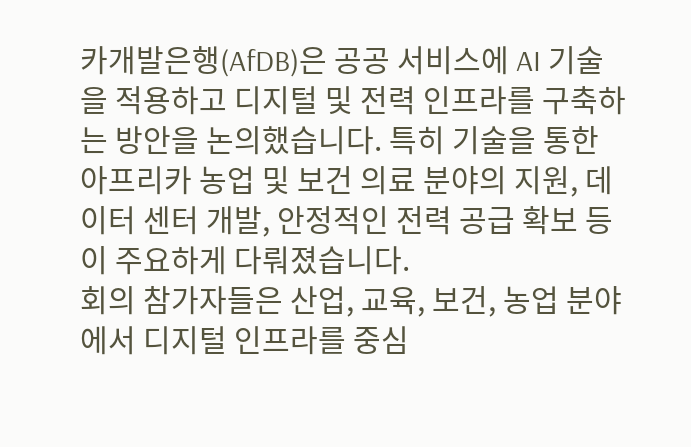카개발은행(AfDB)은 공공 서비스에 AI 기술을 적용하고 디지털 및 전력 인프라를 구축하는 방안을 논의했습니다. 특히 기술을 통한 아프리카 농업 및 보건 의료 분야의 지원, 데이터 센터 개발, 안정적인 전력 공급 확보 등이 주요하게 다뤄졌습니다.
회의 참가자들은 산업, 교육, 보건, 농업 분야에서 디지털 인프라를 중심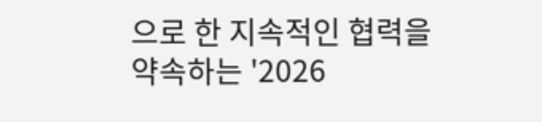으로 한 지속적인 협력을 약속하는 '2026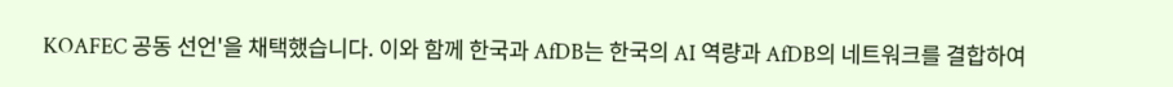KOAFEC 공동 선언'을 채택했습니다. 이와 함께 한국과 AfDB는 한국의 AI 역량과 AfDB의 네트워크를 결합하여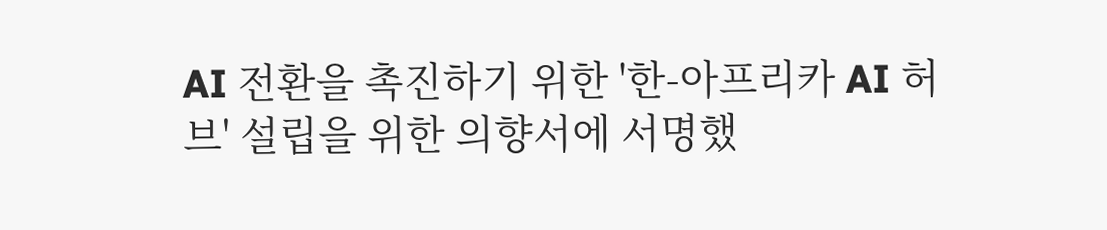AI 전환을 촉진하기 위한 '한-아프리카 AI 허브' 설립을 위한 의향서에 서명했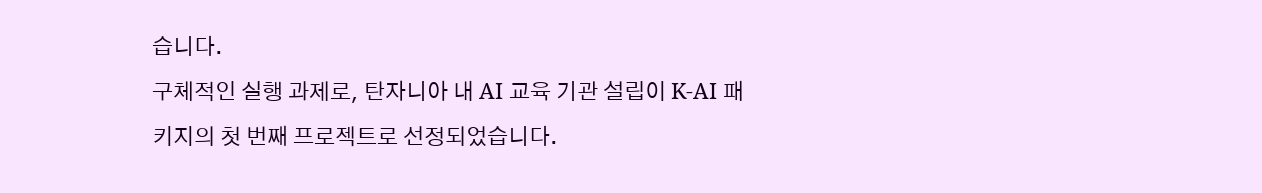습니다.
구체적인 실행 과제로, 탄자니아 내 AI 교육 기관 설립이 K-AI 패키지의 첫 번째 프로젝트로 선정되었습니다.